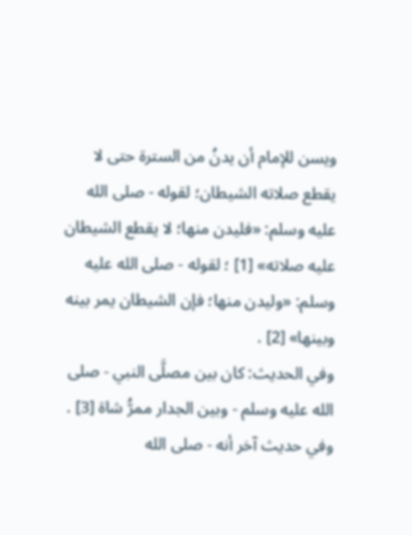ويسن للإمام أن يدنُ من السترة حتى لا يقطع صلاته الشيطان؛ لقوله - صلى الله عليه وسلم: «فليدن منها؛ لا يقطع الشيطان عليه صلاته» [1] ؛ لقوله - صلى الله عليه وسلم: «وليدن منها؛ فإن الشيطان يمر بينه وبينها» [2] .
وفي الحديث: كان بين مصلَّى النبي - صلى الله عليه وسلم - وبين الجدار ممرُّ شاة [3] .
وفي حديث آخر أنه - صلى الله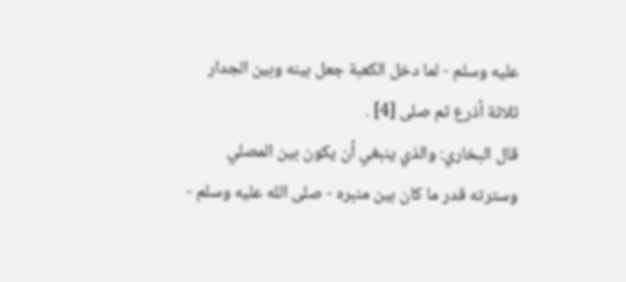عليه وسلم - لما دخل الكعبة جعل بينه وبين الجدار ثلاثة أذرع ثم صلى [4] .
قال البخاري: والذي ينبغي أن يكون بين المصلي وسترته قدر ما كان بين منبره - صلى الله عليه وسلم -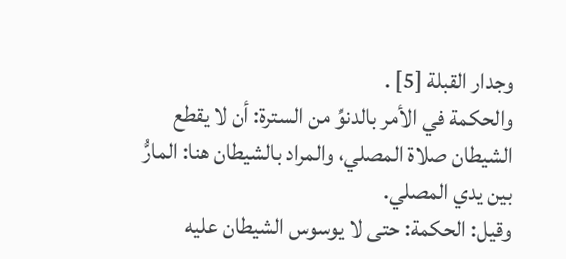وجدار القبلة [5] .
والحكمة في الأمر بالدنوِّ من السترة: أن لا يقطع الشيطان صلاة المصلي، والمراد بالشيطان هنا: المارُّ بين يدي المصلي.
وقيل: الحكمة: حتى لا يوسوس الشيطان عليه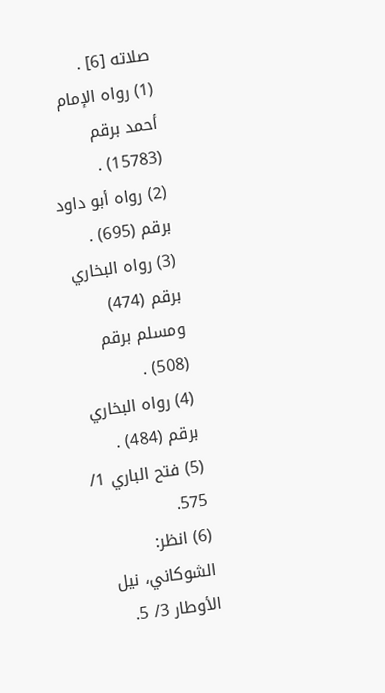صلاته [6] .
(1) رواه الإمام أحمد برقم (15783) .
(2) رواه أبو داود برقم (695) .
(3) رواه البخاري برقم (474) ومسلم برقم (508) .
(4) رواه البخاري برقم (484) .
(5) فتح الباري 1/ 575.
(6) انظر: الشوكاني، نيل الأوطار 3/ 5.